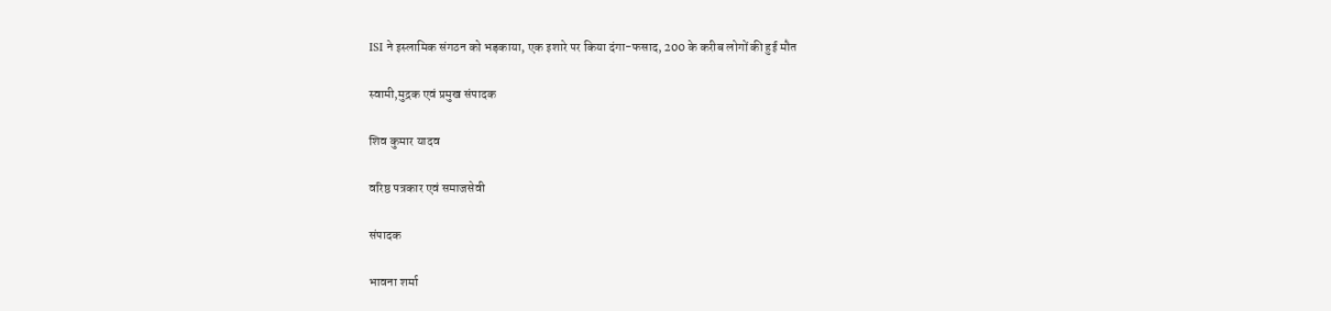ISI ने इस्लामिक संगठन को भड़काया, एक इशारे पर किया दंगा-फसाद, 200 के करीब लोगों की हुई मौत

स्वामी,मुद्रक एवं प्रमुख संपादक

शिव कुमार यादव

वरिष्ठ पत्रकार एवं समाजसेवी

संपादक

भावना शर्मा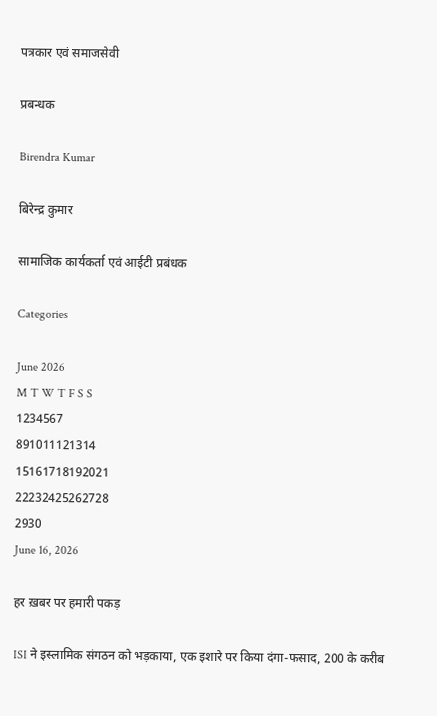पत्रकार एवं समाजसेवी

प्रबन्धक

Birendra Kumar

बिरेन्द्र कुमार

सामाजिक कार्यकर्ता एवं आईटी प्रबंधक

Categories

June 2026
M T W T F S S
1234567
891011121314
15161718192021
22232425262728
2930
June 16, 2026

हर ख़बर पर हमारी पकड़

ISI ने इस्लामिक संगठन को भड़काया, एक इशारे पर किया दंगा-फसाद, 200 के करीब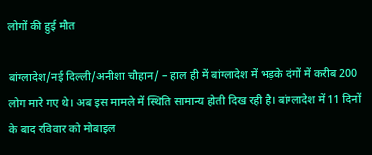लोगों की हुई मौत

बांग्लादेश/नई दिल्ली/अनीशा चौहान/ – हाल ही में बांग्लादेश में भड़के दंगों में करीब 200 लोग मारे गए थे। अब इस मामले में स्थिति सामान्य होती दिख रही है। बांग्लादेश में 11 दिनों के बाद रविवार को मोबाइल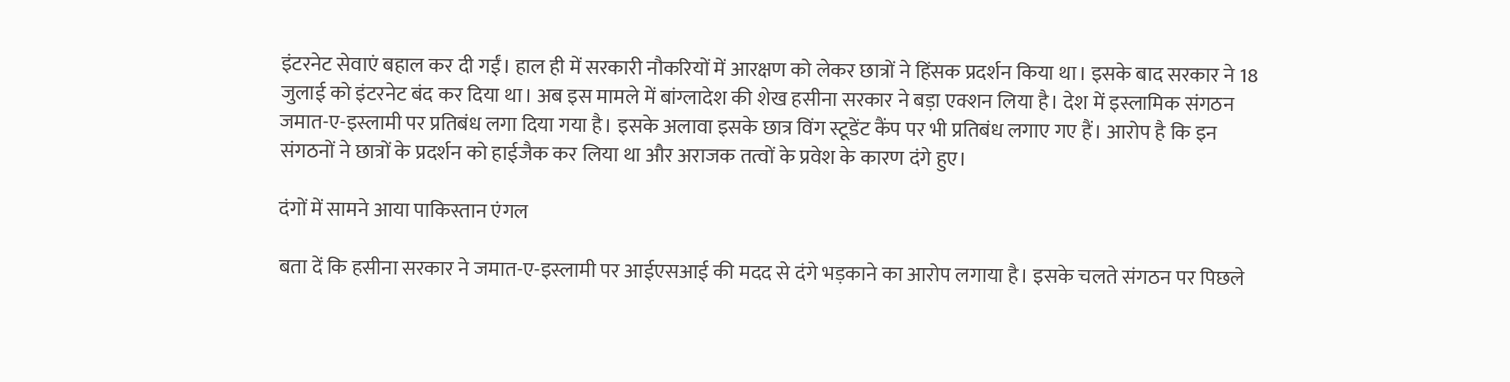इंटरनेट सेवाएं बहाल कर दी गईं। हाल ही में सरकारी नौकरियों में आरक्षण को लेकर छात्रों ने हिंसक प्रदर्शन किया था। इसके बाद सरकार ने 18 जुलाई को इंटरनेट बंद कर दिया था। अब इस मामले में बांग्लादेश की शेख हसीना सरकार ने बड़ा एक्शन लिया है। देश में इस्लामिक संगठन जमात-ए-इस्लामी पर प्रतिबंध लगा दिया गया है। इसके अलावा इसके छात्र विंग स्टूडेंट कैंप पर भी प्रतिबंध लगाए गए हैं। आरोप है कि इन संगठनों ने छात्रों के प्रदर्शन को हाईजैक कर लिया था और अराजक तत्वों के प्रवेश के कारण दंगे हुए।

दंगों में सामने आया पाकिस्तान एंगल

बता दें कि हसीना सरकार ने जमात-ए-इस्लामी पर आईएसआई की मदद से दंगे भड़काने का आरोप लगाया है। इसके चलते संगठन पर पिछले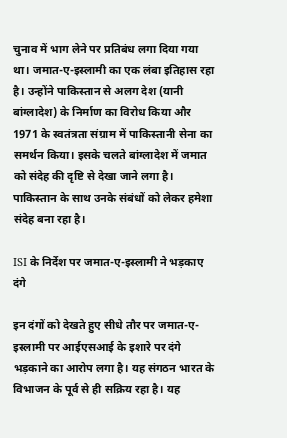चुनाव में भाग लेने पर प्रतिबंध लगा दिया गया था। जमात-ए-इस्लामी का एक लंबा इतिहास रहा है। उन्होंने पाकिस्तान से अलग देश (यानी बांग्लादेश) के निर्माण का विरोध किया और 1971 के स्वतंत्रता संग्राम में पाकिस्तानी सेना का समर्थन किया। इसके चलते बांग्लादेश में जमात को संदेह की दृष्टि से देखा जाने लगा है। पाकिस्तान के साथ उनके संबंधों को लेकर हमेशा संदेह बना रहा है।

ISI के निर्देश पर जमात-ए-इस्लामी ने भड़काए दंगे

इन दंगों को देखते हुए सीधे तौर पर जमात-ए-इस्लामी पर आईएसआई के इशारे पर दंगे भड़काने का आरोप लगा है। यह संगठन भारत के विभाजन के पूर्व से ही सक्रिय रहा है। यह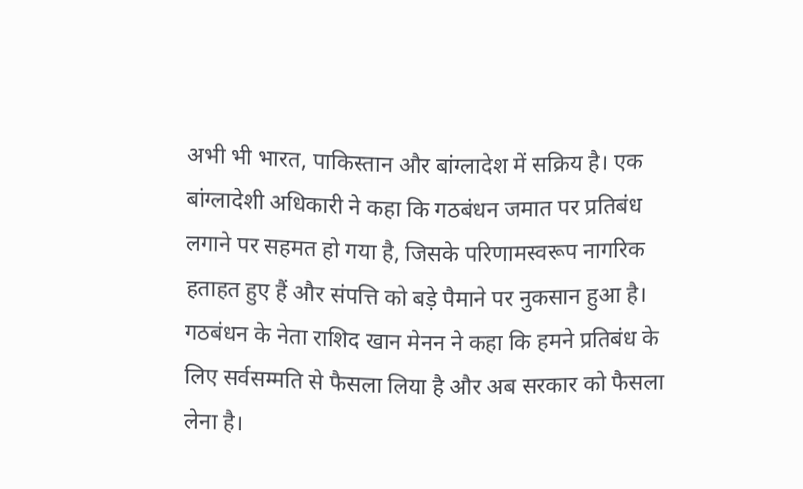अभी भी भारत, पाकिस्तान और बांग्लादेश में सक्रिय है। एक बांग्लादेशी अधिकारी ने कहा कि गठबंधन जमात पर प्रतिबंध लगाने पर सहमत हो गया है, जिसके परिणामस्वरूप नागरिक हताहत हुए हैं और संपत्ति को बड़े पैमाने पर नुकसान हुआ है। गठबंधन के नेता राशिद खान मेनन ने कहा कि हमने प्रतिबंध के लिए सर्वसम्मति से फैसला लिया है और अब सरकार को फैसला लेना है।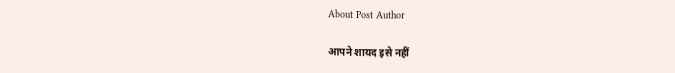About Post Author

आपने शायद इसे नहीं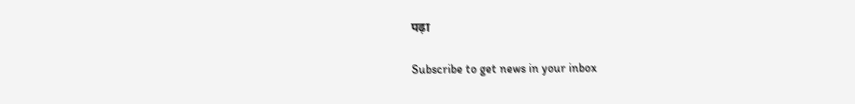पढ़ा

Subscribe to get news in your inbox